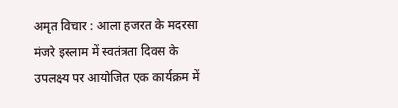अमृत विचार : आला हजरत के मदरसा मंजरे इस्लाम में स्वतंत्रता दिवस के उपलक्ष्य पर आयोजित एक कार्यक्रम में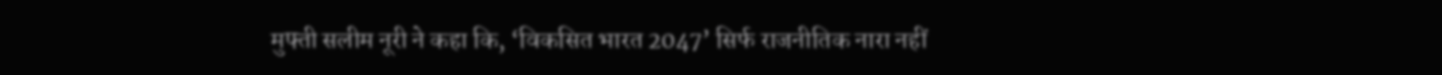मुफ्ती सलीम नूरी ने कहा कि, ‘विकसित भारत 2047’ सिर्फ राजनीतिक नारा नहीं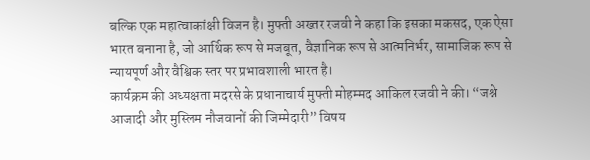बल्कि एक महात्वाकांक्षी विजन है। मुफ्ती अख्तर रजवी ने कहा कि इसका मकसद, एक ऐसा भारत बनाना है, जो आर्थिक रूप से मजबूत, वैज्ञानिक रूप से आत्मनिर्भर, सामाजिक रूप से न्यायपूर्ण और वैश्विक स्तर पर प्रभावशाली भारत है।
कार्यक्रम की अध्यक्षता मदरसे के प्रधानाचार्य मुफ्ती मोहम्मद आकिल रजवी ने की। “जश्ने आजादी और मुस्लिम नौजवानों की जिम्मेदारी” विषय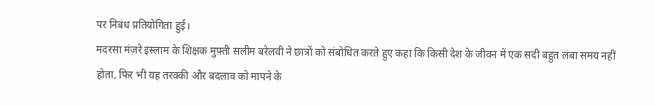पर निबंध प्रतियोगिता हुई।
मदरसा मंज़रे इस्लाम के शिक्षक मुफ़्ती सलीम बरेलवी ने छात्रों को संबोधित करते हुए कहा कि किसी देश के जीवन में एक सदी बहुत लंबा समय नहीं होता, फिर भी यह तरक्की और बदलाव को मापने के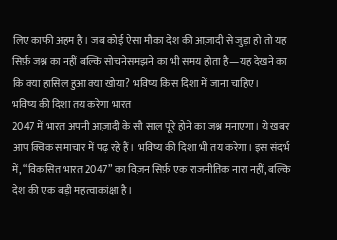लिए काफी अहम है। जब कोई ऐसा मौका देश की आज़ादी से जुड़ा हो तो यह सिर्फ़ जश्न का नहीं बल्कि सोचनेसमझने का भी समय होता है—यह देखने का कि क्या हासिल हुआ क्या खोया? भविष्य किस दिशा में जाना चाहिए।
भविष्य की दिशा तय करेगा भारत
2047 में भारत अपनी आज़ादी के सौ साल पूरे होने का जश्न मनाएगा। ये खबर आप क्विक समाचार में पढ़ रहे हैं। भविष्य की दिशा भी तय करेगा। इस संदर्भ में, “विकसित भारत 2047” का विज़न सिर्फ़ एक राजनीतिक नारा नहीं, बल्कि देश की एक बड़ी महत्वाकांक्षा है।